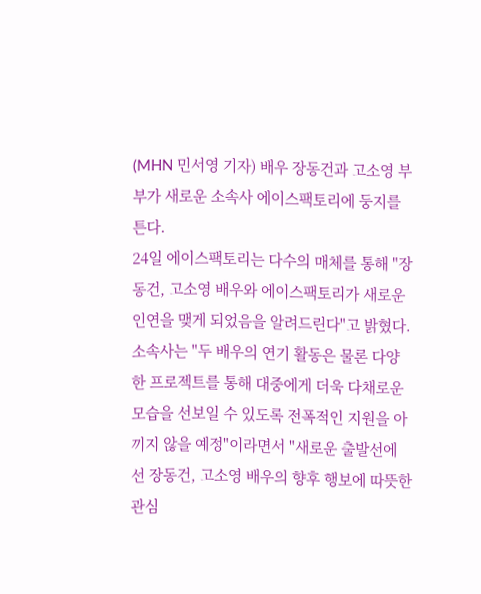(MHN 민서영 기자) 배우 장동건과 고소영 부부가 새로운 소속사 에이스팩토리에 둥지를 튼다.
24일 에이스팩토리는 다수의 매체를 통해 "장동건, 고소영 배우와 에이스팩토리가 새로운 인연을 맺게 되었음을 알려드린다"고 밝혔다.
소속사는 "두 배우의 연기 활동은 물론 다양한 프로젝트를 통해 대중에게 더욱 다채로운 모습을 선보일 수 있도록 전폭적인 지원을 아끼지 않을 예정"이라면서 "새로운 출발선에 선 장동건, 고소영 배우의 향후 행보에 따뜻한 관심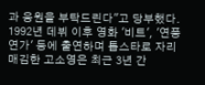과 응원을 부탁드린다"고 당부했다.
1992년 데뷔 이후 영화 '비트', '연풍연가' 등에 출연하며 톱스타로 자리매김한 고소영은 최근 3년 간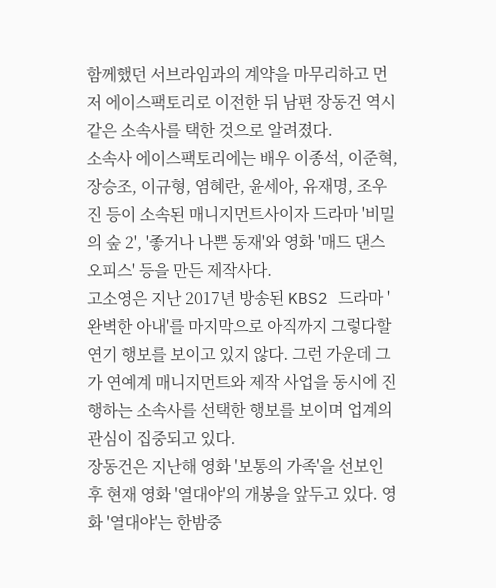함께했던 서브라임과의 계약을 마무리하고 먼저 에이스팩토리로 이전한 뒤 남편 장동건 역시 같은 소속사를 택한 것으로 알려졌다.
소속사 에이스팩토리에는 배우 이종석, 이준혁, 장승조, 이규형, 염혜란, 윤세아, 유재명, 조우진 등이 소속된 매니지먼트사이자 드라마 '비밀의 숲 2', '좋거나 나쁜 동재'와 영화 '매드 댄스 오피스' 등을 만든 제작사다.
고소영은 지난 2017년 방송된 KBS2 드라마 '완벽한 아내'를 마지막으로 아직까지 그렇다할 연기 행보를 보이고 있지 않다. 그런 가운데 그가 연예계 매니지먼트와 제작 사업을 동시에 진행하는 소속사를 선택한 행보를 보이며 업계의 관심이 집중되고 있다.
장동건은 지난해 영화 '보통의 가족'을 선보인 후 현재 영화 '열대야'의 개봉을 앞두고 있다. 영화 '열대야'는 한밤중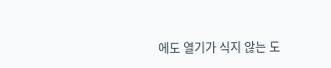에도 열기가 식지 않는 도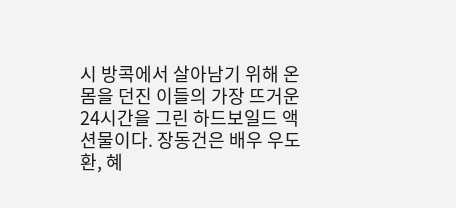시 방콕에서 살아남기 위해 온 몸을 던진 이들의 가장 뜨거운 24시간을 그린 하드보일드 액션물이다. 장동건은 배우 우도환, 혜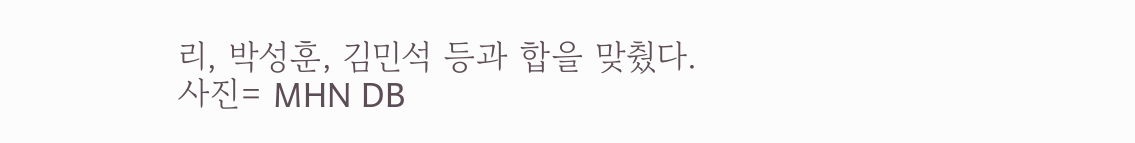리, 박성훈, 김민석 등과 합을 맞췄다.
사진= MHN DB